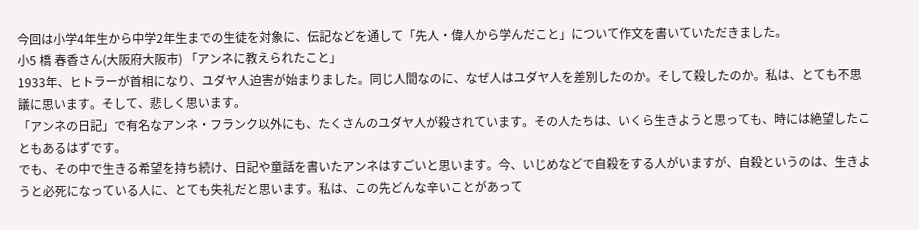今回は小学4年生から中学2年生までの生徒を対象に、伝記などを通して「先人・偉人から学んだこと」について作文を書いていただきました。
小5 橋 春香さん(大阪府大阪市) 「アンネに教えられたこと」
1933年、ヒトラーが首相になり、ユダヤ人迫害が始まりました。同じ人間なのに、なぜ人はユダヤ人を差別したのか。そして殺したのか。私は、とても不思議に思います。そして、悲しく思います。
「アンネの日記」で有名なアンネ・フランク以外にも、たくさんのユダヤ人が殺されています。その人たちは、いくら生きようと思っても、時には絶望したこともあるはずです。
でも、その中で生きる希望を持ち続け、日記や童話を書いたアンネはすごいと思います。今、いじめなどで自殺をする人がいますが、自殺というのは、生きようと必死になっている人に、とても失礼だと思います。私は、この先どんな辛いことがあって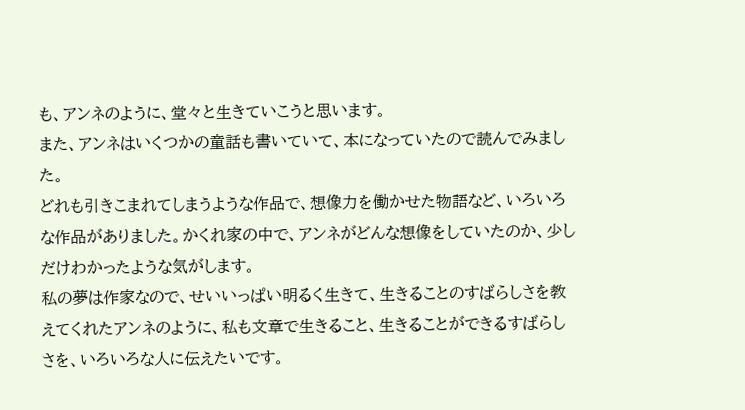も、アンネのように、堂々と生きていこうと思います。
また、アンネはいくつかの童話も書いていて、本になっていたので読んでみました。
どれも引きこまれてしまうような作品で、想像力を働かせた物語など、いろいろな作品がありました。かくれ家の中で、アンネがどんな想像をしていたのか、少しだけわかったような気がします。
私の夢は作家なので、せいいっぱい明るく生きて、生きることのすばらしさを教えてくれたアンネのように、私も文章で生きること、生きることができるすばらしさを、いろいろな人に伝えたいです。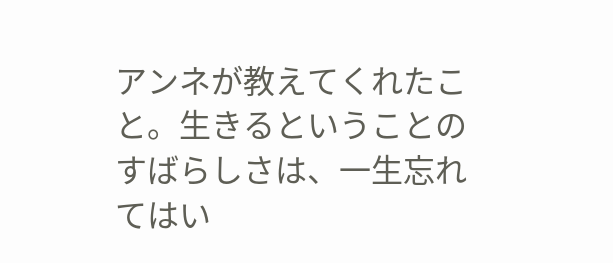アンネが教えてくれたこと。生きるということのすばらしさは、一生忘れてはい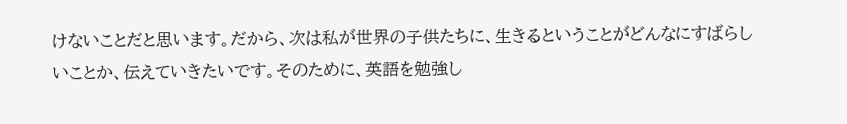けないことだと思います。だから、次は私が世界の子供たちに、生きるということがどんなにすばらしいことか、伝えていきたいです。そのために、英語を勉強し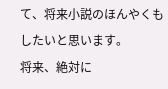て、将来小説のほんやくもしたいと思います。
将来、絶対に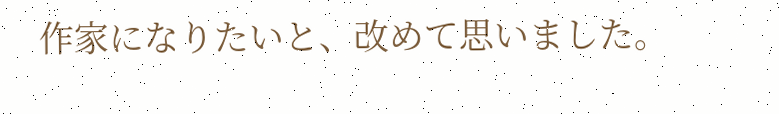作家になりたいと、改めて思いました。